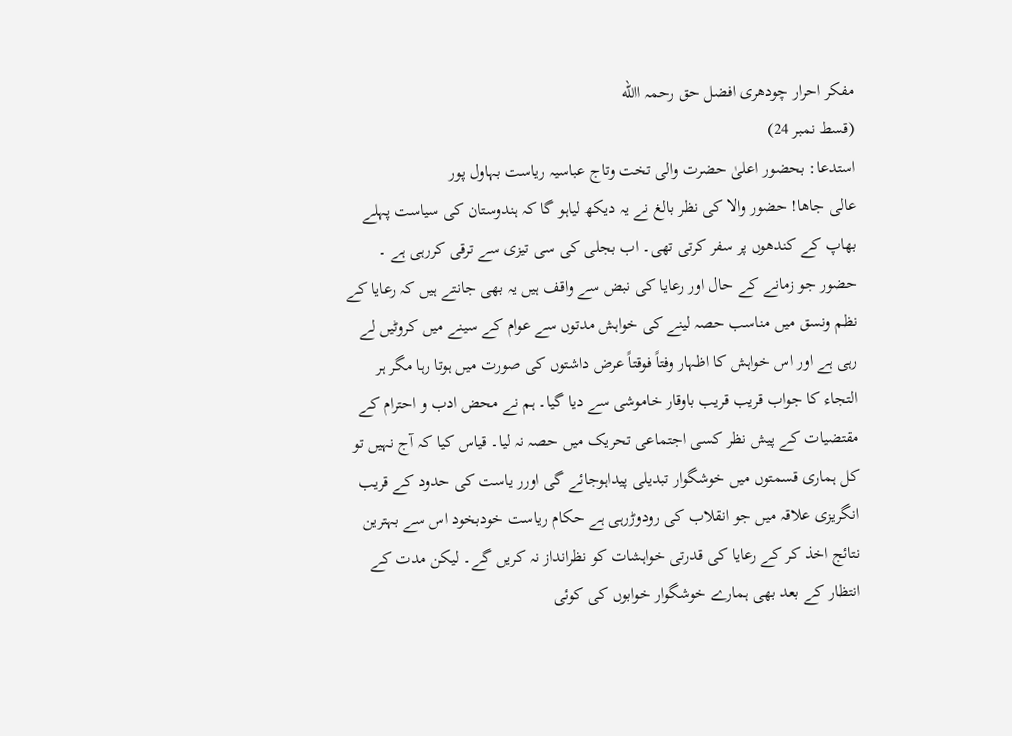مفکر احرار چودھری افضل حق رحمہ االله
(قسط نمبر 24)
استدعا: بحضور اعلیٰ حضرت والی تخت وتاج عباسیہ ریاست بہاول پور
عالی جاھا! حضور والا کی نظر بالغ نے یہ دیکھ لیاہو گا کہ ہندوستان کی سیاست پہلے بھاپ کے کندھوں پر سفر کرتی تھی۔ اب بجلی کی سی تیزی سے ترقی کررہی ہے ۔ حضور جو زمانے کے حال اور رعایا کی نبض سے واقف ہیں یہ بھی جانتے ہیں کہ رعایا کے نظم ونسق میں مناسب حصہ لینے کی خواہش مدتوں سے عوام کے سینے میں کروٹیں لے رہی ہے اور اس خواہش کا اظہار وفتاً فوقتاً عرض داشتوں کی صورت میں ہوتا رہا مگر ہر التجاء کا جواب قریب قریب باوقار خاموشی سے دیا گیا۔ ہم نے محض ادب و احترام کے مقتضیات کے پیش نظر کسی اجتماعی تحریک میں حصہ نہ لیا۔ قیاس کیا کہ آج نہیں تو کل ہماری قسمتوں میں خوشگوار تبدیلی پیداہوجائے گی اورر یاست کی حدود کے قریب انگریزی علاقہ میں جو انقلاب کی رودوڑرہی ہے حکام ریاست خودبخود اس سے بہترین نتائج اخذ کر کے رعایا کی قدرتی خواہشات کو نظرانداز نہ کریں گے۔ لیکن مدت کے انتظار کے بعد بھی ہمارے خوشگوار خوابوں کی کوئی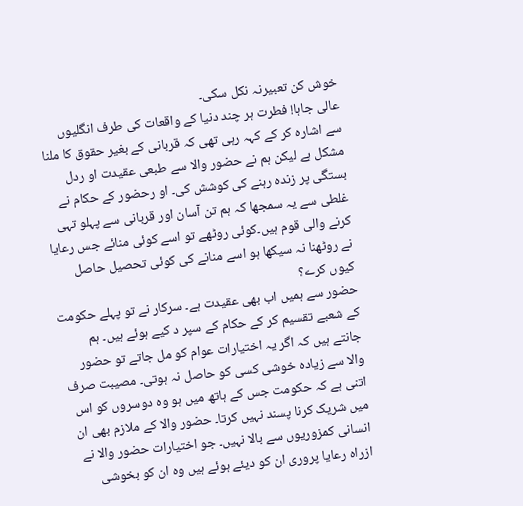خوش کن تعبیرنہ نکل سکی۔
عالی جاہا! فطرت ہر چند دنیا کے واقعات کی طرف انگلیوں سے اشارہ کر کے کہہ رہی تھی کہ قربانی کے بغیر حقوق کا ملنا مشکل ہے لیکن ہم نے حضور والا سے طبعی عقیدت او ردل بستگی پر زندہ رہنے کی کوشش کی۔ او رحضور کے حکام نے غلطی سے یہ سمجھا کہ ہم تن آسان اور قربانی سے پہلو تہی کرنے والی قوم ہیں۔کوئی روٹھے تو اسے کوئی منائے جس رعایا نے روٹھنا نہ سیکھا ہو اسے منانے کی کوئی تحصیل حاصل کیوں کرے؟
حضور سے ہمیں اب بھی عقیدت ہے۔ سرکار نے تو پہلے حکومت کے شعبے تقسیم کر کے حکام کے سپر د کیے ہوئے ہیں۔ ہم جانتے ہیں کہ اگر یہ اختیارات عوام کو مل جاتے تو حضور والا سے زیادہ خوشی کسی کو حاصل نہ ہوتی۔ مصیبت صرف اتنی ہے کہ حکومت جس کے ہاتھ میں ہو وہ دوسروں کو اس میں شریک کرنا پسند نہیں کرتا۔ حضور والا کے ملازم بھی ان انسانی کمزوریوں سے بالا نہیں۔ جو اختیارات حضور والا نے ازراہ رعایا پروری ان کو دیئے ہوئے ہیں وہ ان کو بخوشی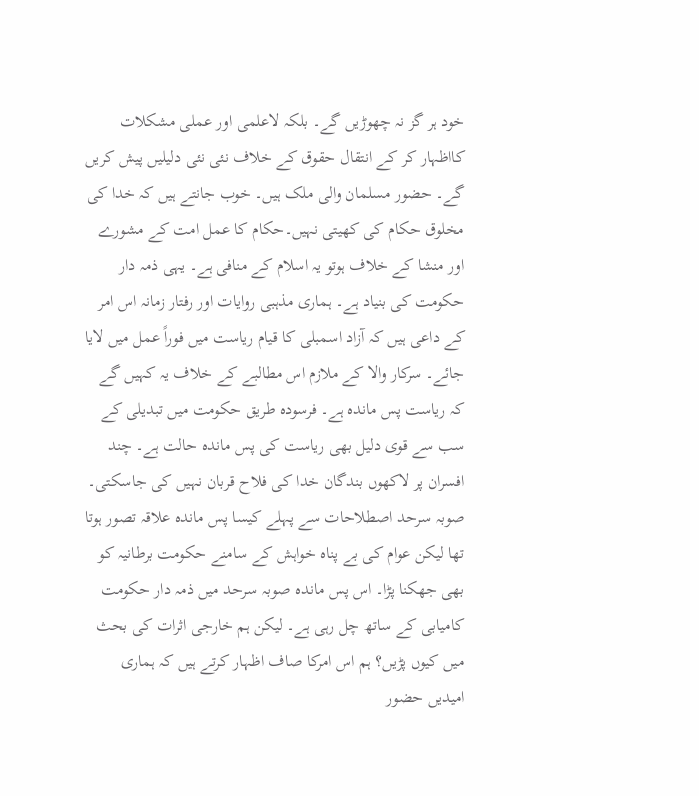خود ہر گز نہ چھوڑیں گے۔ بلکہ لاعلمی اور عملی مشکلات کااظہار کر کے انتقال حقوق کے خلاف نئی نئی دلیلیں پیش کریں گے۔ حضور مسلمان والی ملک ہیں۔ خوب جانتے ہیں کہ خدا کی مخلوق حکام کی کھیتی نہیں۔حکام کا عمل امت کے مشورے اور منشا کے خلاف ہوتو یہ اسلام کے منافی ہے۔ یہی ذمہ دار حکومت کی بنیاد ہے۔ ہماری مذہبی روایات اور رفتار زمانہ اس امر کے داعی ہیں کہ آزاد اسمبلی کا قیام ریاست میں فوراً عمل میں لایا جائے۔ سرکار والا کے ملازم اس مطالبے کے خلاف یہ کہیں گے کہ ریاست پس ماندہ ہے۔ فرسودہ طریق حکومت میں تبدیلی کے سب سے قوی دلیل بھی ریاست کی پس ماندہ حالت ہے۔ چند افسران پر لاکھوں بندگان خدا کی فلاح قربان نہیں کی جاسکتی۔ صوبہ سرحد اصطلاحات سے پہلے کیسا پس ماندہ علاقہ تصور ہوتا تھا لیکن عوام کی بے پناہ خواہش کے سامنے حکومت برطانیہ کو بھی جھکنا پڑا۔ اس پس ماندہ صوبہ سرحد میں ذمہ دار حکومت کامیابی کے ساتھ چل رہی ہے۔ لیکن ہم خارجی اثرات کی بحث میں کیوں پڑیں؟ ہم اس امرکا صاف اظہار کرتے ہیں کہ ہماری امیدیں حضور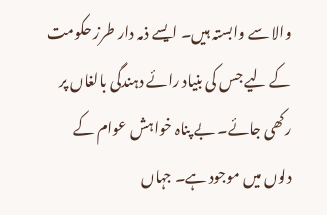والا سے وابستہ ہیں۔ ایسے ذمہ دار طرز حکومت کے لیے جس کی بنیاد رائے دہندگی بالغاں پر رکھی جائے۔ بے پناہ خواہش عوام کے دلوں میں موجود ہے۔ جہاں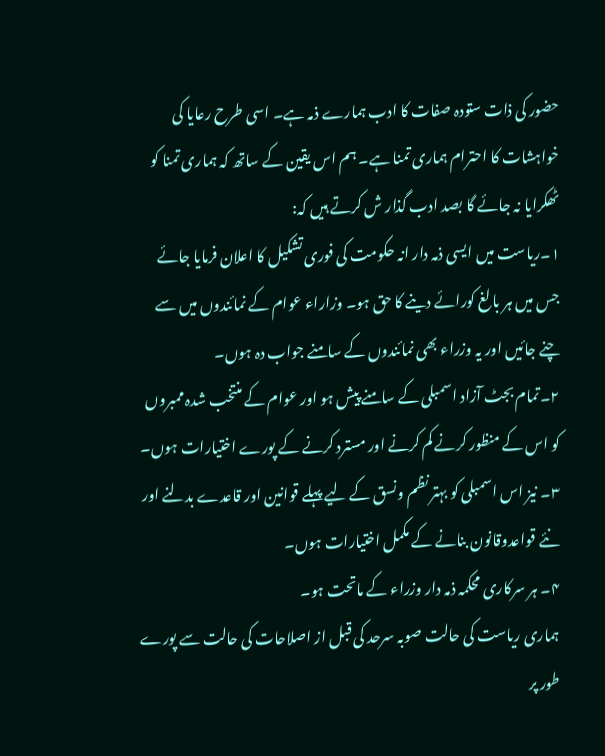حضور کی ذات ستودہ صفات کا ادب ہمارے ذمہ ہے۔ اسی طرح رعایا کی خواہشات کا احترام ہماری تمنا ہے۔ ہم اس یقین کے ساتھ کہ ہماری تمنا کو ٹھکرایا نہ جائے گا بصد ادب گذار ش کرتے ہیں کہ:
۱۔ریاست میں ایسی ذمہ دار انہ حکومت کی فوری تشکیل کا اعلان فرمایا جائے جس میں ہر بالغ کورائے دینے کا حق ہو۔ وزاراء عوام کے نمائندوں میں سے چنے جائیں اور یہ وزراء بھی نمائندوں کے سامنے جواب دہ ہوں۔
۲۔تمام بجٹ آزاد اسمبلی کے سامنے پیش ہو اور عوام کے منتخب شدہ ممبروں کو اس کے منظور کرنے کم کرنے اور مسترد کرنے کے پورے اختیارات ہوں۔
۳۔ نیز اس اسمبلی کو بہتر نظم ونسق کے لیے پہلے قوانین اور قاعدے بدلنے اور نئے قواعدوقانون بنانے کے مکمل اختیارات ہوں۔
۴۔ ہر سرکاری محکمہ ذمہ دار وزراء کے ماتحت ہو۔
ہماری ریاست کی حالت صوبہ سرحد کی قبل از اصلاحات کی حالت سے پورے طور پر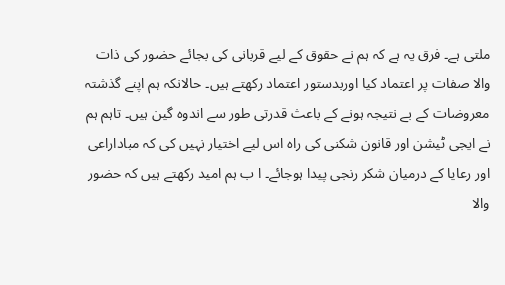ملتی ہے۔ فرق یہ ہے کہ ہم نے حقوق کے لیے قربانی کی بجائے حضور کی ذات والا صفات پر اعتماد کیا اوربدستور اعتماد رکھتے ہیں۔ حالانکہ ہم اپنے گذشتہ معروضات کے بے نتیجہ ہونے کے باعث قدرتی طور سے اندوہ گین ہیں۔ تاہم ہم نے ایجی ٹیشن اور قانون شکنی کی راہ اس لیے اختیار نہیں کی کہ مباداراعی اور رعایا کے درمیان شکر رنجی پیدا ہوجائے۔ ا ب ہم امید رکھتے ہیں کہ حضور والا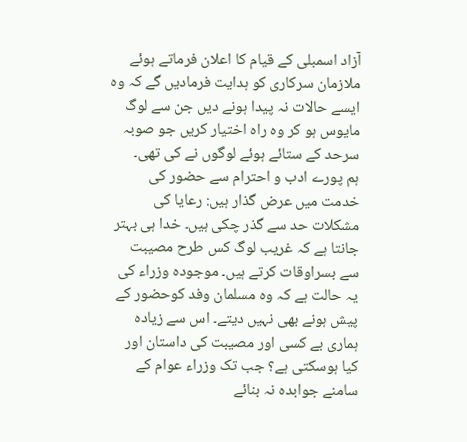آزاد اسمبلی کے قیام کا اعلان فرماتے ہوئے ملازمان سرکاری کو ہدایت فرمادیں گے کہ وہ ایسے حالات نہ پیدا ہونے دیں جن سے لوگ مایوس ہو کر وہ راہ اختیار کریں جو صوبہ سرحد کے ستائے ہوئے لوگوں نے کی تھی۔
ہم پورے ادب و احترام سے حضور کی خدمت میں عرض گذار ہیں: رعایا کی مشکلات حد سے گذر چکی ہیں۔ خدا ہی بہتر جانتا ہے کہ غریب لوگ کس طرح مصیبت سے بسراوقات کرتے ہیں۔ موجودہ وزراء کی یہ حالت ہے کہ وہ مسلمان وفد کوحضور کے پیش ہونے بھی نہیں دیتے۔ اس سے زیادہ ہماری بے کسی اور مصیبت کی داستان اور کیا ہوسکتی ہے؟ جب تک وزراء عوام کے سامنے جوابدہ نہ بنائے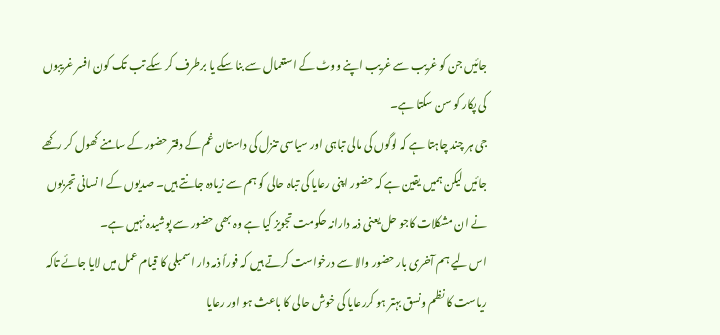جائیں جن کو غریب سے غریب اپنے ووٹ کے استعمال سے بنا سکے یا برطرف کر سکے تب تک کون افسر غریبوں کی پکار کو سن سکتا ہے۔
جی ہر چند چاہتا ہے کہ لوگوں کی مالی تباہی اور سیاسی تنزل کی داستان غم کے دفتر حضور کے سامنے کھول کر رکھے جائیں لیکن ہمیں یقین ہے کہ حضور اپنی رعایا کی تباہ حالی کو ہم سے زیادہ جانتے ہیں۔ صدیوں کے ا نسانی تجربوں نے ان مشکلات کاجو حل یعنی ذمہ دارانہ حکومت تجویز کیا ہے وہ بھی حضور سے پوشیدہ نہیں ہے۔
اس لیے ہم آخری بار حضور والا سے درخواست کرتے ہیں کہ فوراً ذمہ دار اسمبلی کا قیام عمل میں لایا جائے تاکہ ریاست کا نظم ونسق بہتر ہو کررعایا کی خوش حالی کا باعث ہو اور رعایا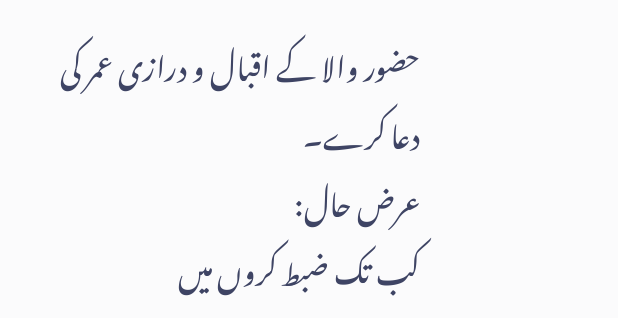حضور والا کے اقبال و درازی عمر کی دعا کرے۔
عرض حال:
کب تک ضبط کروں میں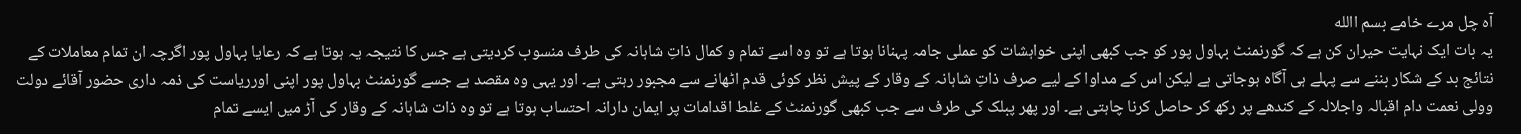آہ چل مرے خامے بسم االله
یہ بات ایک نہایت حیران کن ہے کہ گورنمنٹ بہاول پور کو جب کبھی اپنی خواہشات کو عملی جامہ پہنانا ہوتا ہے تو وہ اسے تمام و کمال ذاتِ شاہانہ کی طرف منسوب کردیتی ہے جس کا نتیجہ یہ ہوتا ہے کہ رعایا بہاول پور اگرچہ ان تمام معاملات کے نتائج بد کے شکار بننے سے پہلے ہی آگاہ ہوجاتی ہے لیکن اس کے مداوا کے لیے صرف ذاتِ شاہانہ کے وقار کے پیش نظر کوئی قدم اٹھانے سے مجبور رہتی ہے۔ اور یہی وہ مقصد ہے جسے گورنمنٹ بہاول پور اپنی اورریاست کی ذمہ داری حضور آقائے دولت وولی نعمت دام اقبالہ واجلالہ کے کندھے پر رکھ کر حاصل کرنا چاہتی ہے۔ اور پھر پبلک کی طرف سے جب کبھی گورنمنٹ کے غلط اقدامات پر ایمان دارانہ احتساب ہوتا ہے تو وہ ذات شاہانہ کے وقار کی آڑ میں ایسے تمام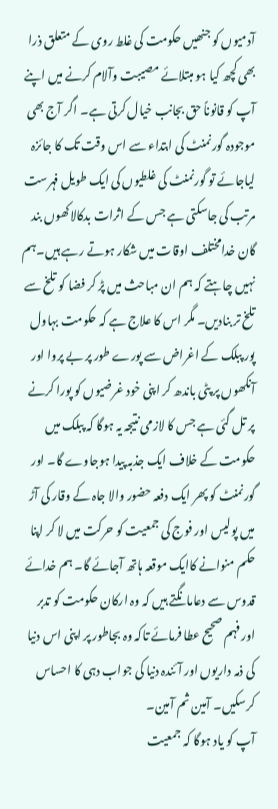آدمیوں کو جنھیں حکومت کی غلط روی کے متعلق ذرا بھی کچھ کیا ہو مبتلائے مصیبت وآلام کرنے میں اپنے آپ کو قانوناً حق بجانب خیال کرتی ہے۔ اگر آج بھی موجودہ گورنمنٹ کی ابتداء سے اس وقت تک کا جائزہ لیاجائے تو گورنمنٹ کی غلطیوں کی ایک طویل فہرست مرتب کی جاسکتی ہے جس کے اثرات بدکالاکھوں بند گان خدامختلف اوقات میں شکار ہوتے رہے ہیں۔ہم نہیں چاہتے کہ ہم ان مباحث میں پڑ کر فضا کو تلخ سے تلخ تر بنادیں۔ مگر اس کا علاج ہے کہ حکومت بہاول پور پبلک کے اغراض سے پورے طور پر بے پروا اور آنکھوں پر پٹی باندھ کر اپنی خود غرضیوں کو پورا کرنے پر تل گئی ہے جس کا لازمی نتیجہ یہ ہوگا کہ پبلک میں حکومت کے خلاف ایک جذبہ پیدا ہوجاوے گا۔ اور گورنمنٹ کو پھر ایک دفعہ حضور والا جاہ کے وقار کی آڑ میں پولیس اور فوج کی جمعیت کو حرکت میں لا کر اپنا حکم منوانے کاایک موقعہ ہاتھ آجائے گا۔ ہم خدائے قدوس سے دعامانگتے ہیں کہ وہ ارکان حکومت کو تدبر اور فہم صحیح عطا فرمائے تاکہ وہ بجاطور پر اپنی اس دنیا کی ذمہ داریوں اور آئندہ دنیا کی جواب دہی کا احساس کرسکیں۔ آمین ثم آمین۔
آپ کو یاد ہوگا کہ جمعیت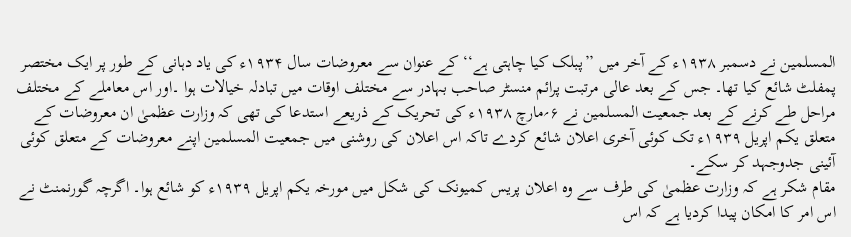المسلمین نے دسمبر ۱۹۳۸ء کے آخر میں ’’پبلک کیا چاہتی ہے‘‘ کے عنوان سے معروضات سال ۱۹۳۴ء کی یاد دہانی کے طور پر ایک مختصر پمفلٹ شائع کیا تھا۔ جس کے بعد عالی مرتبت پرائم منسٹر صاحب بہادر سے مختلف اوقات میں تبادلہ خیالات ہوا ۔اور اس معاملے کے مختلف مراحل طے کرنے کے بعد جمعیت المسلمین نے ۶؍مارچ ۱۹۳۸ء کی تحریک کے ذریعے استدعا کی تھی کہ وزارت عظمیٰ ان معروضات کے متعلق یکم اپریل ۱۹۳۹ء تک کوئی آخری اعلان شائع کردے تاکہ اس اعلان کی روشنی میں جمعیت المسلمین اپنے معروضات کے متعلق کوئی آئینی جدوجہد کر سکے۔
مقام شکر ہے کہ وزارت عظمیٰ کی طرف سے وہ اعلان پریس کمیونک کی شکل میں مورخہ یکم اپریل ۱۹۳۹ء کو شائع ہوا۔ اگرچہ گورنمنٹ نے اس امر کا امکان پیدا کردیا ہے کہ اس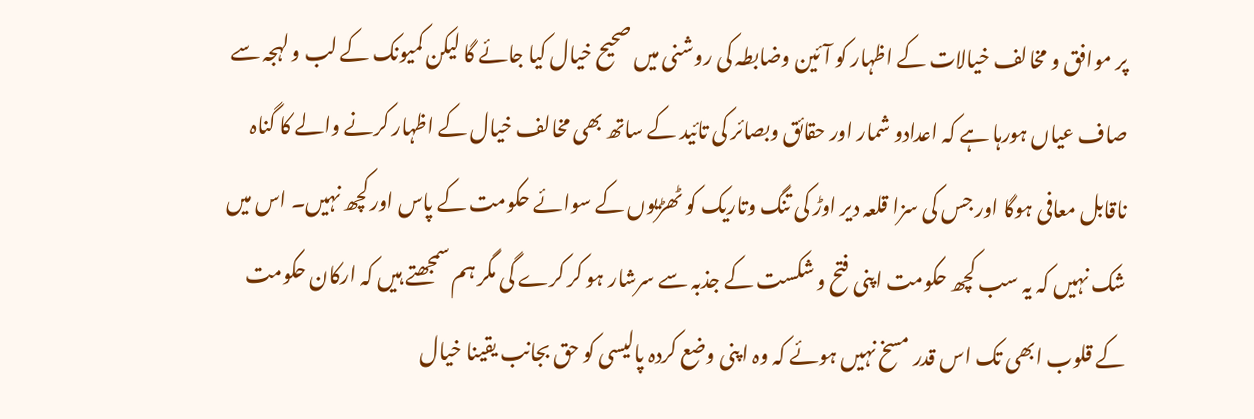پر موافق و مخالف خیالات کے اظہار کو آئین وضابطہ کی روشنی میں صحیح خیال کیا جائے گا لیکن کمیونک کے لب و لہجہ سے صاف عیاں ہورہا ہے کہ اعدادو شمار اور حقائق وبصائر کی تائید کے ساتھ بھی مخالف خیال کے اظہار کرنے والے کا گناہ ناقابل معافی ہوگا اور جس کی سزا قلعہ دیر اوڑ کی تنگ وتاریک کو ٹھڑیوں کے سوائے حکومت کے پاس اور کچھ نہیں۔ اس میں شک نہیں کہ یہ سب کچھ حکومت اپنی فتح و شکست کے جذبہ سے سرشار ہو کر کرے گی مگر ہم سمجھتے ہیں کہ ارکان حکومت کے قلوب ابھی تک اس قدر مسخ نہیں ہوئے کہ وہ اپنی وضع کردہ پالیسی کو حق بجانب یقینا خیال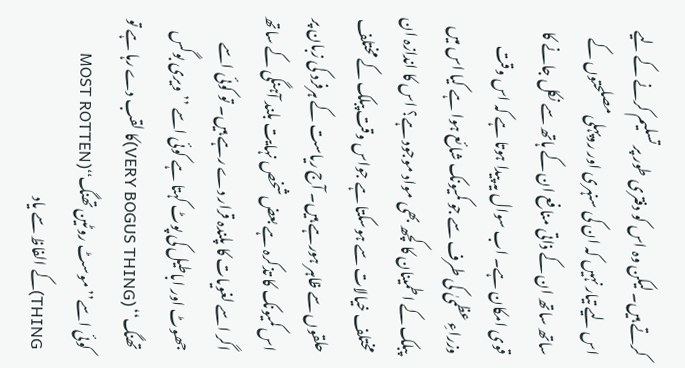کرتے ہیں۔ لیکن وہ اس کو دفتری طور پر تسلیم کرنے کے لیے اس لیے تیار نہیں کہ ان کی سنہری اور روپہلی مصلحتوں کے ساتھ ساتھ ان کے ذاتی منافع ان کے ہاتھ سے نکل جانے کا قوی امکان ہے۔ اب سوال یہ پیدا ہوتا ہے کہ اس وقت وزراءِ عظمیٰ کی طرف سے جو کمیونک شائع ہوا ہے کیا اس میں پبلک کے اطمینان کا کچھ بھی مواد موجود ہے؟ اس کا اندازہ ان مختلف خیالات سے ہوسکتا ہے جواس وقت پبلک کے مختلف حلقوں سے ظاہر ہورہے ہیں۔ آج ریاست کے ہرفرد کی زبان پر اس کمیونک کا تذکرہ ہے بعض شخص نہایت بلند آہنگی کے ساتھ اگر اسے لغویات کا پلندہ قرار دے رہے ہیں۔ تو کوئی اسے جھوٹ اور اباطیل کی پوٹ کہتا ہے کوئی اسے ’’ویری بوگس تھنگ‘‘ (VERY BOGUS THING)کا لقب دے رہا ہے تو کوئی اسے’’ موسٹ روٹین تھنگ‘‘(MOST ROTTEN THING)کے الفاظ سے یاد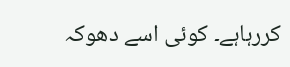کررہاہے۔ کوئی اسے دھوکہ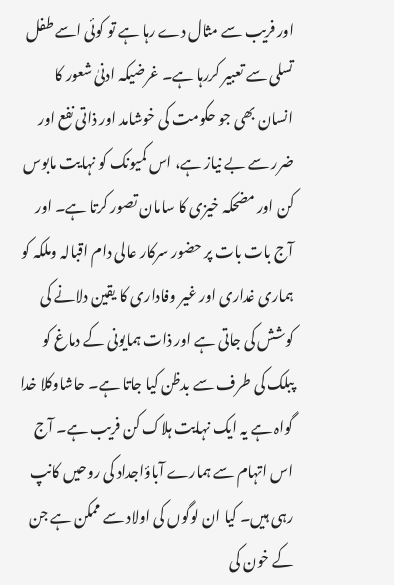اور فریب سے مثال دے رہا ہے تو کوئی اسے طفل تسلی سے تعبیر کررہا ہے۔ غرضیکہ ادنیٰ شعور کا انسان بھی جو حکومت کی خوشامد اور ذاتی نفع اور ضرر سے بے نیاز ہے، اس کمیونک کو نہایت مابوس کن اور مضحکہ خیزی کا سامان تصور کرتا ہے۔ اور آج بات بات پر حضور سرکار عالی دام اقبالہ وملکہ کو ہماری غداری اور غیر وفاداری کا یقین دلانے کی کوشش کی جاتی ہے اور ذات ہمایونی کے دماغ کو پبلک کی طرف سے بدظن کیا جاتا ہے۔ حاشاوکلا خدا گواہ ہے یہ ایک نہایت ہلاک کن فریب ہے۔ آج اس اتہام سے ہمارے آباؤاجداد کی روحیں کانپ رہی ہیں۔ کیا ان لوگوں کی اولاد سے ممکن ہے جن کے خون کی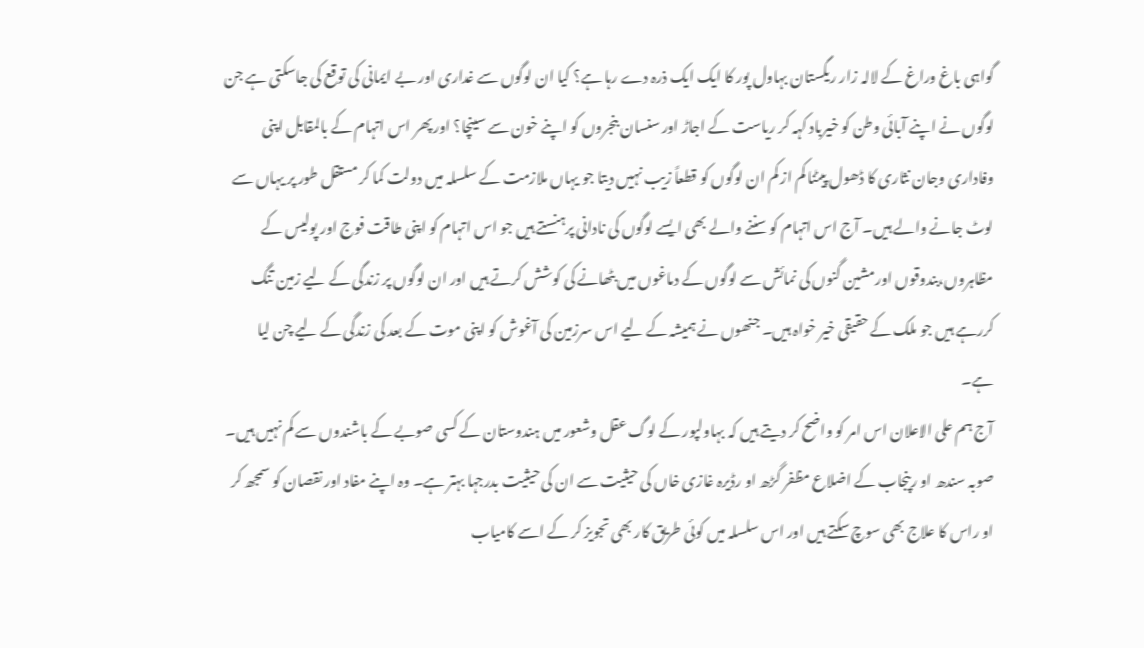گواہی باغ وراغ کے لالہ زار ریگستان بہاول پور کا ایک ایک ذرہ دے رہا ہے؟ کیا ان لوگوں سے غداری اور بے ایمانی کی توقع کی جاسکتی ہے جن لوگوں نے اپنے آبائی وطن کو خیرباد کہہ کر ریاست کے اجاڑ اور سنسان بنجروں کو اپنے خون سے سینچا؟ اور پھر اس اتہام کے بالمقابل اپنی وفاداری وجان نثاری کا ڈھول پیٹنا کم از کم ان لوگوں کو قطعاً زیب نہیں دیتا جو یہاں ملازمت کے سلسلہ میں دولت کما کر مستقل طور پر یہاں سے لوٹ جانے والے ہیں۔ آج اس اتہام کو سننے والے بھی ایسے لوگوں کی نادانی پرہنستے ہیں جو اس اتہام کو اپنی طاقت فوج اور پولیس کے مظاہروں،بندوقوں اورمشین گنوں کی نمائش سے لوگوں کے دماغوں میں بٹھانے کی کوشش کرتے ہیں اور ان لوگوں پر زندگی کے لیے زمین تنگ کررہے ہیں جو ملک کے حقیقی خیر خواہ ہیں۔ جنھوں نے ہمیشہ کے لیے اس سرزمین کی آغوش کو اپنی موت کے بعد کی زندگی کے لیے چن لیا ہے۔
آج ہم علی الاعلان اس امر کو واضح کر دیتے ہیں کہ بہاولپور کے لوگ عقل وشعور میں ہندوستان کے کسی صوبے کے باشندوں سے کم نہیں ہیں۔ صوبہ سندھ او رپنجاب کے اضلاع مظفر گڑھ او رڈیرہ غازی خاں کی حیثیت سے ان کی حیثیت بدرجہا بہتر ہے۔ وہ اپنے مفاد اور نقصان کو سمجھ کر او راس کا علاج بھی سوچ سکتے ہیں اور اس سلسلہ میں کوئی طریق کار بھی تجویز کر کے اسے کامیاب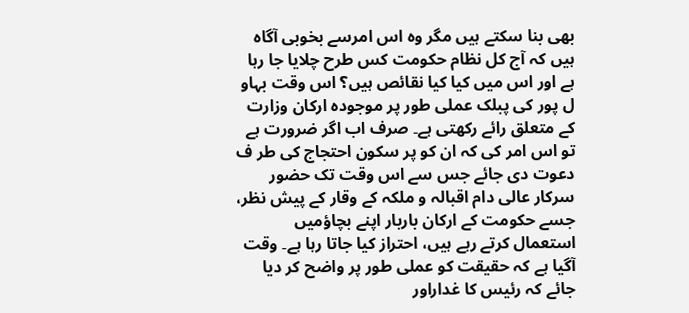بھی بنا سکتے ہیں مگر وہ اس امرسے بخوبی آگاہ ہیں کہ آج کل نظام حکومت کس طرح چلایا جا رہا ہے اور اس میں کیا کیا نقائص ہیں؟ اس وقت بہاو ل پور کی پبلک عملی طور پر موجودہ ارکان وزارت کے متعلق رائے رکھتی ہے۔ صرف اب اگر ضرورت ہے تو اس امر کی کہ ان کو پر سکون احتجاج کی طر ف دعوت دی جائے جس سے اس وقت تک حضور سرکار عالی دام اقبالہ و ملکہ کے وقار کے پیش نظر، جسے حکومت کے ارکان باربار اپنے بچاؤمیں استعمال کرتے رہے ہیں، احتراز کیا جاتا رہا ہے۔ وقت آگیا ہے کہ حقیقت کو عملی طور پر واضح کر دیا جائے کہ رئیس کا غداراور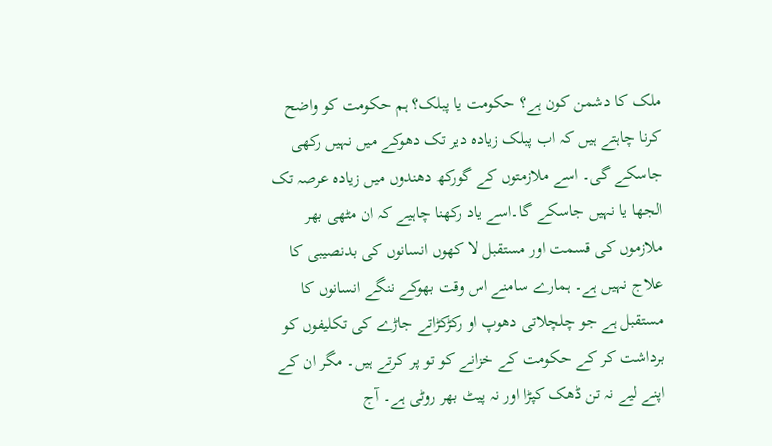ملک کا دشمن کون ہے؟ حکومت یا پبلک؟ ہم حکومت کو واضح کرنا چاہتے ہیں کہ اب پبلک زیادہ دیر تک دھوکے میں نہیں رکھی جاسکے گی۔ اسے ملازمتوں کے گورکھ دھندوں میں زیادہ عرصہ تک الجھا یا نہیں جاسکے گا۔اسے یاد رکھنا چاہیے کہ ان مٹھی بھر ملازموں کی قسمت اور مستقبل لا کھوں انسانوں کی بدنصیبی کا علاج نہیں ہے۔ ہمارے سامنے اس وقت بھوکے ننگے انسانوں کا مستقبل ہے جو چلچلاتی دھوپ او رکڑکڑاتے جاڑے کی تکلیفوں کو برداشت کر کے حکومت کے خزانے کو تو پر کرتے ہیں۔ مگر ان کے اپنے لیے نہ تن ڈھک کپڑا اور نہ پیٹ بھر روٹی ہے۔ آج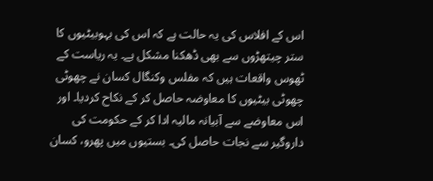اس کے افلاس کی یہ حالت ہے کہ اس کی بہوبیٹیوں کا ستر چیتھڑوں سے بھی ڈھکنا مشکل ہے۔ یہ ریاست کے ٹھوس واقعات ہیں کہ مفلس وکنگال کسان نے چھوٹی چھوٹی بیٹیوں کا معاوضہ حاصل کر کے نکاح کردیا۔ اور اس معاوضے سے آبیانہ مالیہ ادا کر کے حکومت کی داروگیر سے نجات حاصل کی۔ بستیوں میں پھرو، کسان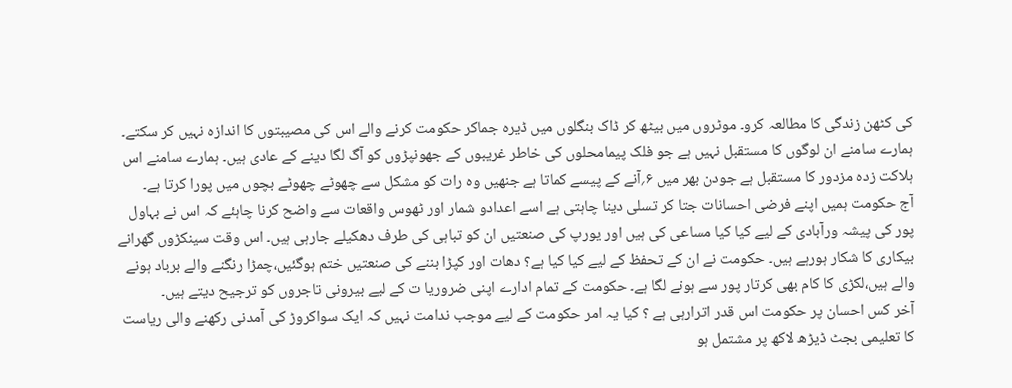کی کٹھن زندگی کا مطالعہ کرو۔ موٹروں میں بیٹھ کر ڈاک بنگلوں میں ڈیرہ جماکر حکومت کرنے والے اس کی مصیبتوں کا اندازہ نہیں کر سکتے۔ ہمارے سامنے ان لوگوں کا مستقبل نہیں ہے جو فلک پیمامحلوں کی خاطر غریبوں کے جھونپڑوں کو آگ لگا دینے کے عادی ہیں۔ ہمارے سامنے اس ہلاکت زدہ مزدور کا مستقبل ہے جودن بھر میں ۶؍آنے کے پیسے کماتا ہے جنھیں وہ رات کو مشکل سے چھوٹے چھوٹے بچوں میں پورا کرتا ہے۔
آج حکومت ہمیں اپنے فرضی احسانات جتا کر تسلی دینا چاہتی ہے اسے اعدادو شمار اور ٹھوس واقعات سے واضح کرنا چاہئے کہ اس نے بہاول پور کی پیشہ ورآبادی کے لیے کیا کیا مساعی کی ہیں اور یورپ کی صنعتیں ان کو تباہی کی طرف دھکیلے جارہی ہیں۔ اس وقت سینکڑوں گھرانے بیکاری کا شکار ہورہے ہیں۔ حکومت نے ان کے تحفظ کے لیے کیا کیا ہے؟ دھات اور کپڑا بننے کی صنعتیں ختم ہوگئیں،چمڑا رنگنے والے برباد ہونے والے ہیں،لکڑی کا کام بھی کرتار پور سے ہونے لگا ہے۔ حکومت کے تمام ادارے اپنی ضروریا ت کے لیے بیرونی تاجروں کو ترجیح دیتے ہیں۔
آخر کس احسان پر حکومت اس قدر اترارہی ہے ؟ کیا یہ امر حکومت کے لیے موجب ندامت نہیں کہ ایک سواکروڑ کی آمدنی رکھنے والی ریاست کا تعلیمی بجٹ ڈیڑھ لاکھ پر مشتمل ہو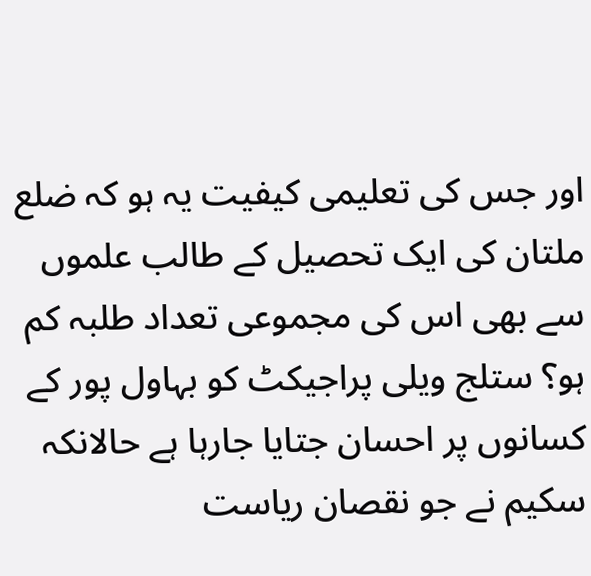اور جس کی تعلیمی کیفیت یہ ہو کہ ضلع ملتان کی ایک تحصیل کے طالب علموں سے بھی اس کی مجموعی تعداد طلبہ کم ہو؟ ستلج ویلی پراجیکٹ کو بہاول پور کے کسانوں پر احسان جتایا جارہا ہے حالانکہ سکیم نے جو نقصان ریاست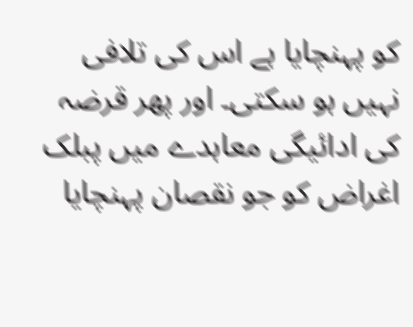کو پہنچایا ہے اس کی تلافی نہیں ہو سکتی۔ اور پھر قرضہ کی ادائیگی معاہدے میں پبلک اغراض کو جو نقصان پہنچایا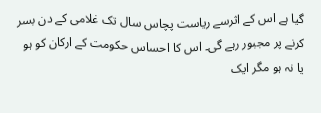گیا ہے اس کے اثرسے ریاست پچاس سال تک غلامی کے دن بسر کرنے پر مجبور رہے گی۔ اس کا احساس حکومت کے ارکان کو ہو یا نہ ہو مگر ایک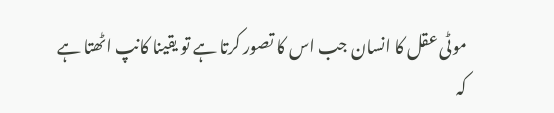موٹی عقل کا انسان جب اس کا تصور کرتا ہے تو یقینا کانپ اٹھتا ہے کہ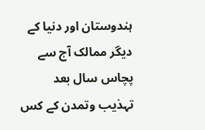ہندوستان اور دنیا کے دیگر ممالک آج سے پچاس سال بعد تہذیب وتمدن کے کس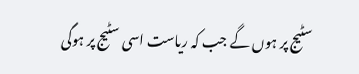سٹیج پر ہوں گے جب کہ ریاست اسی سٹیج پر ہوگی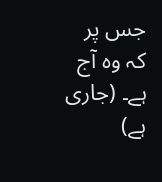جس پر کہ وہ آج ہے۔ (جاری ہے)